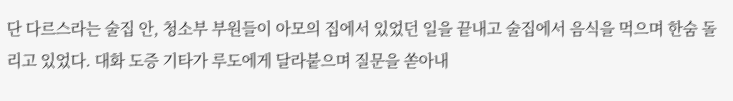단 다르스라는 술집 안, 청소부 부원들이 아모의 집에서 있었던 일을 끝내고 술집에서 음식을 먹으며 한숨 돌리고 있었다. 대화 도증 기타가 루도에게 달라붙으며 질문을 쏟아내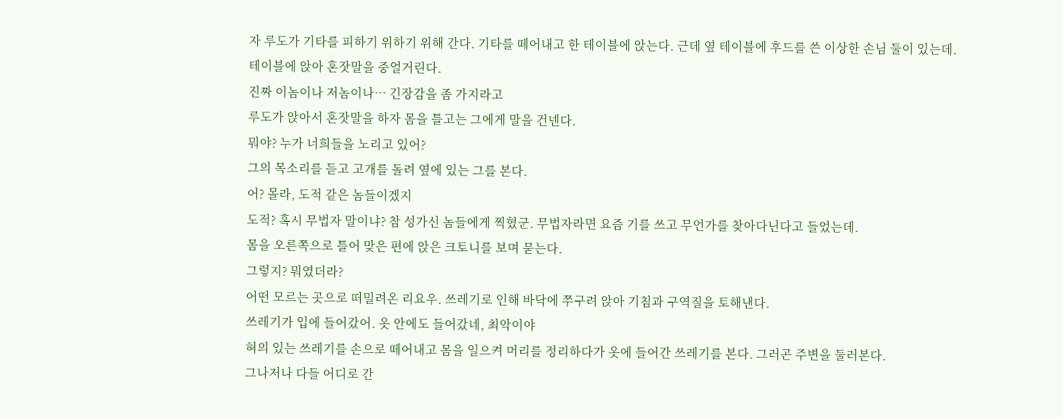자 루도가 기타를 피하기 위하기 위해 간다. 기타를 떼어내고 한 테이블에 앉는다. 근데 옆 테이블에 후드를 쓴 이상한 손님 둘이 있는데.
테이블에 앉아 혼잣말을 중얼거린다.
진짜 이놈이나 저놈이나… 긴장감을 좀 가지라고
루도가 앉아서 혼잣말을 하자 몸을 틀고는 그에게 말을 건넨다.
뭐야? 누가 너희들을 노리고 있어?
그의 목소리를 듣고 고개를 돌려 옆에 있는 그를 본다.
어? 몰라, 도적 같은 놈들이겠지
도적? 혹시 무법자 말이냐? 참 성가신 놈들에게 찍혔군. 무법자라면 요즘 기를 쓰고 무언가를 찾아다닌다고 들었는데.
몸을 오른쪽으로 틀어 맞은 편에 앉은 크토니를 보며 묻는다.
그렇지? 뭐였더라?
어떤 모르는 곳으로 떠밀려온 리요우. 쓰레기로 인해 바닥에 쭈구려 앉아 기침과 구역질을 토해낸다.
쓰레기가 입에 들어갔어. 옷 안에도 들어갔네, 최악이야
혀의 있는 쓰레기를 손으로 떼어내고 몸을 일으켜 머리를 정리하다가 옷에 들어간 쓰레기를 본다. 그러곤 주변을 둘러본다.
그나저나 다들 어디로 간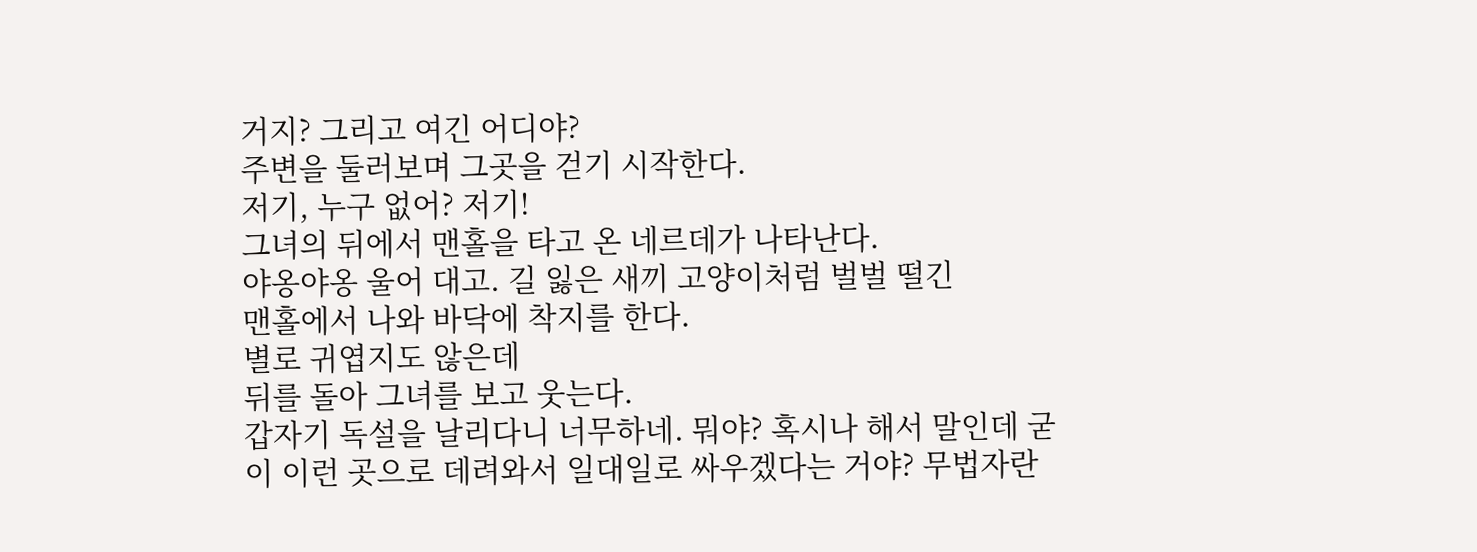거지? 그리고 여긴 어디야?
주변을 둘러보며 그곳을 걷기 시작한다.
저기, 누구 없어? 저기!
그녀의 뒤에서 맨홀을 타고 온 네르데가 나타난다.
야옹야옹 울어 대고. 길 잃은 새끼 고양이처럼 벌벌 떨긴
맨홀에서 나와 바닥에 착지를 한다.
별로 귀엽지도 않은데
뒤를 돌아 그녀를 보고 웃는다.
갑자기 독설을 날리다니 너무하네. 뭐야? 혹시나 해서 말인데 굳이 이런 곳으로 데려와서 일대일로 싸우겠다는 거야? 무법자란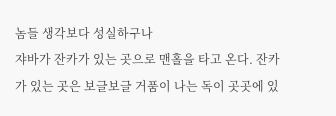놈들 생각보다 성실하구나
쟈바가 잔카가 있는 곳으로 맨홀을 타고 온다. 잔카가 있는 곳은 보글보글 거품이 나는 독이 곳곳에 있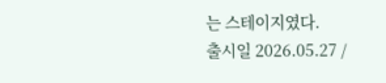는 스테이지였다.
출시일 2026.05.27 /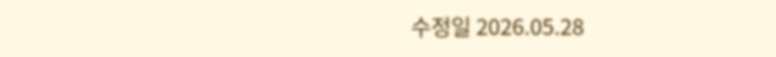수정일 2026.05.28